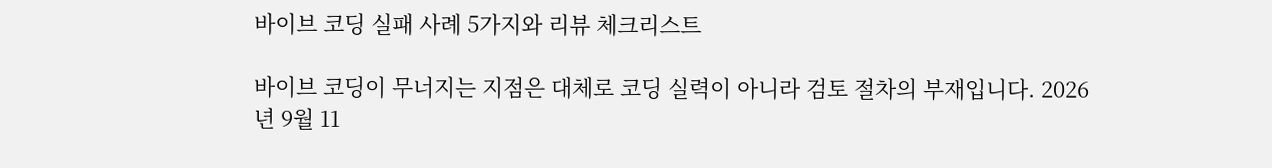바이브 코딩 실패 사례 5가지와 리뷰 체크리스트

바이브 코딩이 무너지는 지점은 대체로 코딩 실력이 아니라 검토 절차의 부재입니다. 2026년 9월 11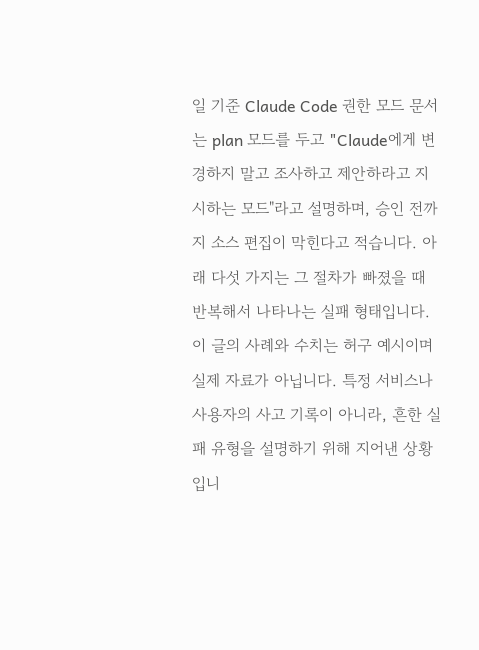일 기준 Claude Code 권한 모드 문서는 plan 모드를 두고 "Claude에게 변경하지 말고 조사하고 제안하라고 지시하는 모드"라고 설명하며, 승인 전까지 소스 편집이 막힌다고 적습니다. 아래 다섯 가지는 그 절차가 빠졌을 때 반복해서 나타나는 실패 형태입니다.
이 글의 사례와 수치는 허구 예시이며 실제 자료가 아닙니다. 특정 서비스나 사용자의 사고 기록이 아니라, 흔한 실패 유형을 설명하기 위해 지어낸 상황입니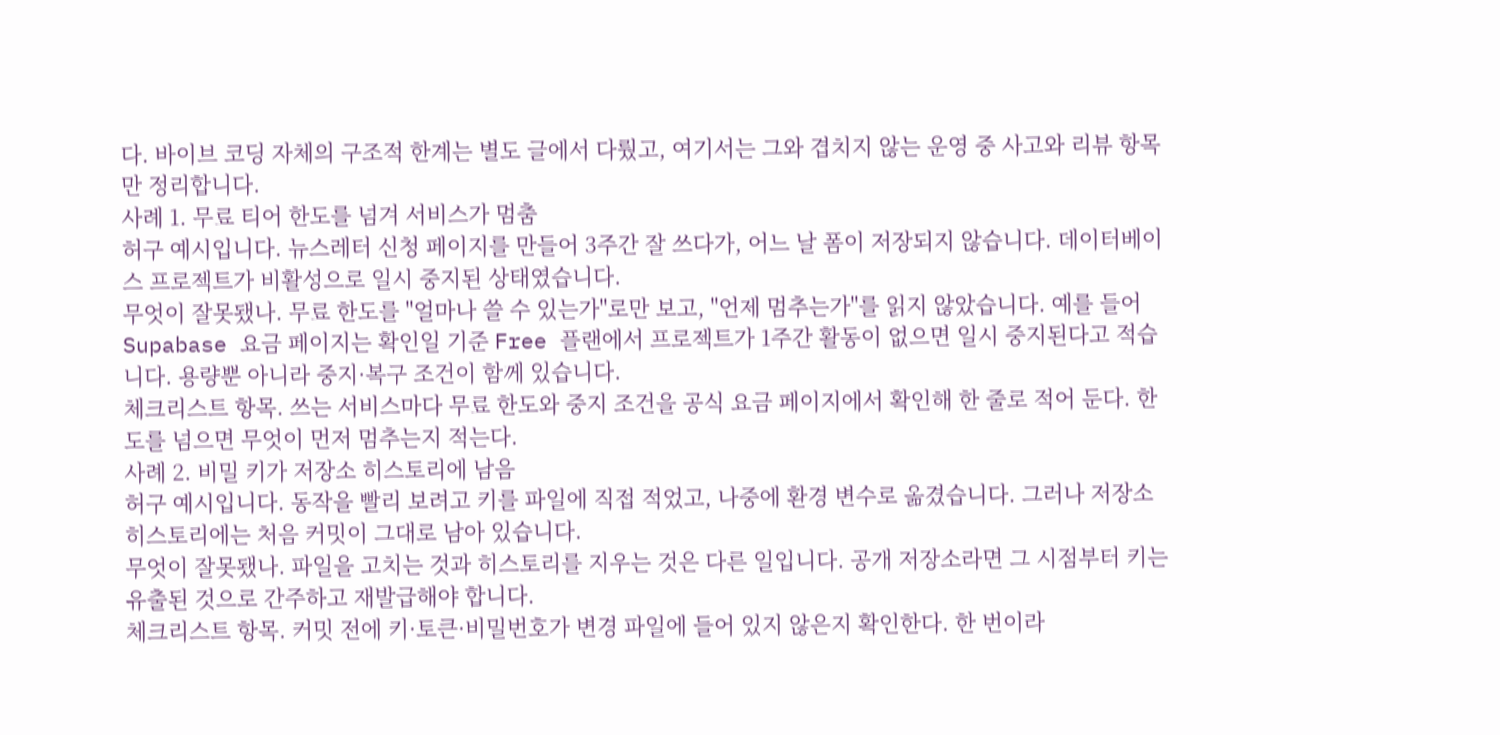다. 바이브 코딩 자체의 구조적 한계는 별도 글에서 다뤘고, 여기서는 그와 겹치지 않는 운영 중 사고와 리뷰 항목만 정리합니다.
사례 1. 무료 티어 한도를 넘겨 서비스가 멈춤
허구 예시입니다. 뉴스레터 신청 페이지를 만들어 3주간 잘 쓰다가, 어느 날 폼이 저장되지 않습니다. 데이터베이스 프로젝트가 비활성으로 일시 중지된 상태였습니다.
무엇이 잘못됐나. 무료 한도를 "얼마나 쓸 수 있는가"로만 보고, "언제 멈추는가"를 읽지 않았습니다. 예를 들어 Supabase 요금 페이지는 확인일 기준 Free 플랜에서 프로젝트가 1주간 활동이 없으면 일시 중지된다고 적습니다. 용량뿐 아니라 중지·복구 조건이 함께 있습니다.
체크리스트 항목. 쓰는 서비스마다 무료 한도와 중지 조건을 공식 요금 페이지에서 확인해 한 줄로 적어 둔다. 한도를 넘으면 무엇이 먼저 멈추는지 적는다.
사례 2. 비밀 키가 저장소 히스토리에 남음
허구 예시입니다. 동작을 빨리 보려고 키를 파일에 직접 적었고, 나중에 환경 변수로 옮겼습니다. 그러나 저장소 히스토리에는 처음 커밋이 그대로 남아 있습니다.
무엇이 잘못됐나. 파일을 고치는 것과 히스토리를 지우는 것은 다른 일입니다. 공개 저장소라면 그 시점부터 키는 유출된 것으로 간주하고 재발급해야 합니다.
체크리스트 항목. 커밋 전에 키·토큰·비밀번호가 변경 파일에 들어 있지 않은지 확인한다. 한 번이라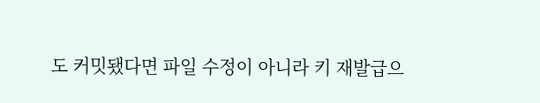도 커밋됐다면 파일 수정이 아니라 키 재발급으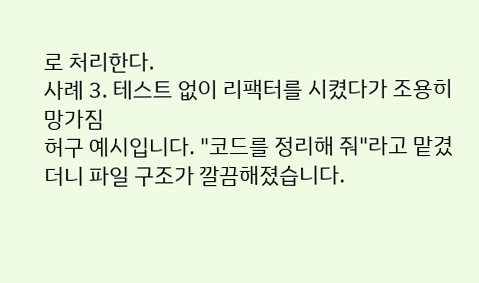로 처리한다.
사례 3. 테스트 없이 리팩터를 시켰다가 조용히 망가짐
허구 예시입니다. "코드를 정리해 줘"라고 맡겼더니 파일 구조가 깔끔해졌습니다.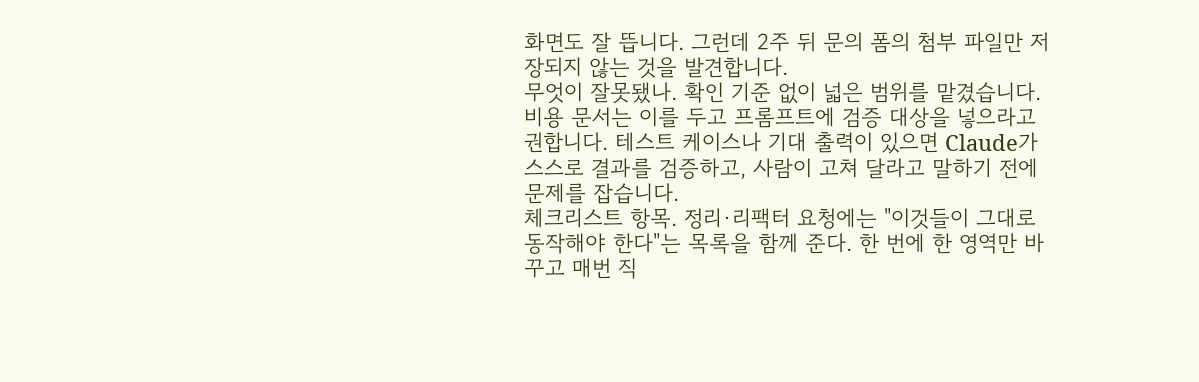화면도 잘 뜹니다. 그런데 2주 뒤 문의 폼의 첨부 파일만 저장되지 않는 것을 발견합니다.
무엇이 잘못됐나. 확인 기준 없이 넓은 범위를 맡겼습니다. 비용 문서는 이를 두고 프롬프트에 검증 대상을 넣으라고 권합니다. 테스트 케이스나 기대 출력이 있으면 Claude가 스스로 결과를 검증하고, 사람이 고쳐 달라고 말하기 전에 문제를 잡습니다.
체크리스트 항목. 정리·리팩터 요청에는 "이것들이 그대로 동작해야 한다"는 목록을 함께 준다. 한 번에 한 영역만 바꾸고 매번 직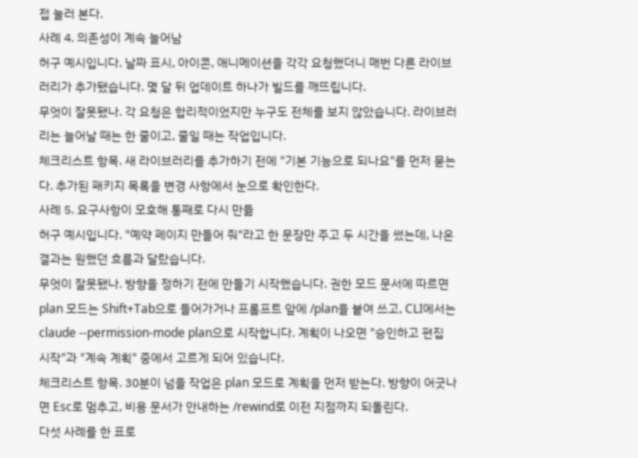접 눌러 본다.
사례 4. 의존성이 계속 늘어남
허구 예시입니다. 날짜 표시, 아이콘, 애니메이션을 각각 요청했더니 매번 다른 라이브러리가 추가됐습니다. 몇 달 뒤 업데이트 하나가 빌드를 깨뜨립니다.
무엇이 잘못됐나. 각 요청은 합리적이었지만 누구도 전체를 보지 않았습니다. 라이브러리는 늘어날 때는 한 줄이고, 줄일 때는 작업입니다.
체크리스트 항목. 새 라이브러리를 추가하기 전에 "기본 기능으로 되나요"를 먼저 묻는다. 추가된 패키지 목록을 변경 사항에서 눈으로 확인한다.
사례 5. 요구사항이 모호해 통째로 다시 만듦
허구 예시입니다. "예약 페이지 만들어 줘"라고 한 문장만 주고 두 시간을 썼는데, 나온 결과는 원했던 흐름과 달랐습니다.
무엇이 잘못됐나. 방향을 정하기 전에 만들기 시작했습니다. 권한 모드 문서에 따르면 plan 모드는 Shift+Tab으로 들어가거나 프롬프트 앞에 /plan을 붙여 쓰고, CLI에서는 claude --permission-mode plan으로 시작합니다. 계획이 나오면 "승인하고 편집 시작"과 "계속 계획" 중에서 고르게 되어 있습니다.
체크리스트 항목. 30분이 넘을 작업은 plan 모드로 계획을 먼저 받는다. 방향이 어긋나면 Esc로 멈추고, 비용 문서가 안내하는 /rewind로 이전 지점까지 되돌린다.
다섯 사례를 한 표로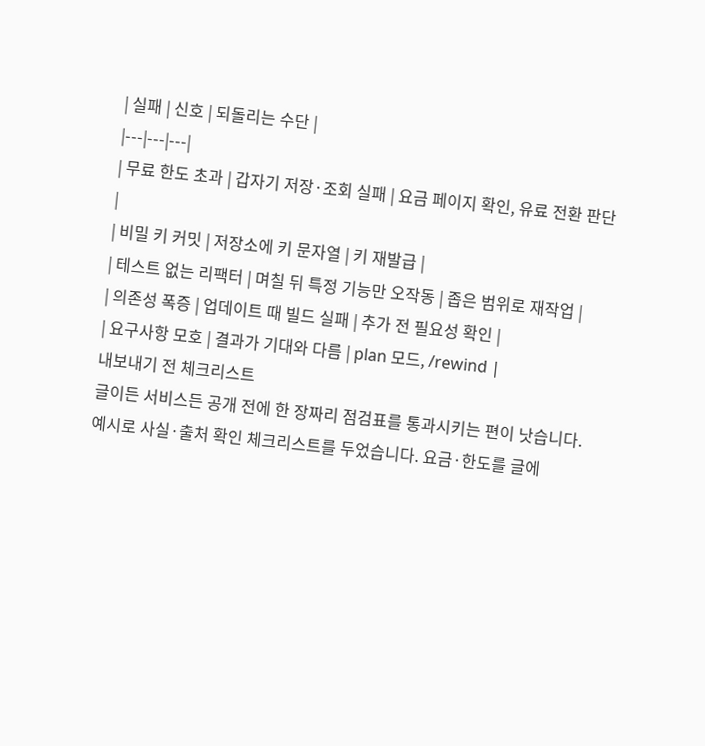| 실패 | 신호 | 되돌리는 수단 |
|---|---|---|
| 무료 한도 초과 | 갑자기 저장·조회 실패 | 요금 페이지 확인, 유료 전환 판단 |
| 비밀 키 커밋 | 저장소에 키 문자열 | 키 재발급 |
| 테스트 없는 리팩터 | 며칠 뒤 특정 기능만 오작동 | 좁은 범위로 재작업 |
| 의존성 폭증 | 업데이트 때 빌드 실패 | 추가 전 필요성 확인 |
| 요구사항 모호 | 결과가 기대와 다름 | plan 모드, /rewind |
내보내기 전 체크리스트
글이든 서비스든 공개 전에 한 장짜리 점검표를 통과시키는 편이 낫습니다. 예시로 사실·출처 확인 체크리스트를 두었습니다. 요금·한도를 글에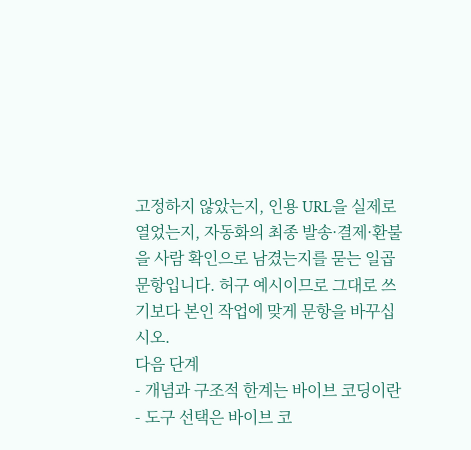고정하지 않았는지, 인용 URL을 실제로 열었는지, 자동화의 최종 발송·결제·환불을 사람 확인으로 남겼는지를 묻는 일곱 문항입니다. 허구 예시이므로 그대로 쓰기보다 본인 작업에 맞게 문항을 바꾸십시오.
다음 단계
- 개념과 구조적 한계는 바이브 코딩이란
- 도구 선택은 바이브 코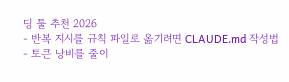딩 툴 추천 2026
- 반복 지시를 규칙 파일로 옮기려면 CLAUDE.md 작성법
- 토큰 낭비를 줄이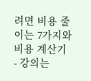려면 비용 줄이는 7가지와 비용 계산기
- 강의는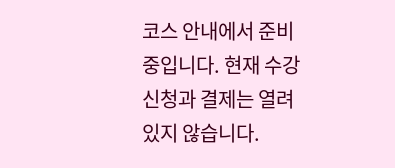코스 안내에서 준비 중입니다. 현재 수강 신청과 결제는 열려 있지 않습니다.